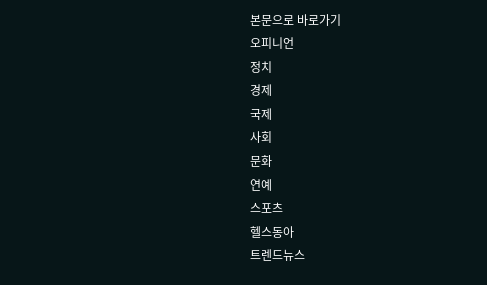본문으로 바로가기
오피니언
정치
경제
국제
사회
문화
연예
스포츠
헬스동아
트렌드뉴스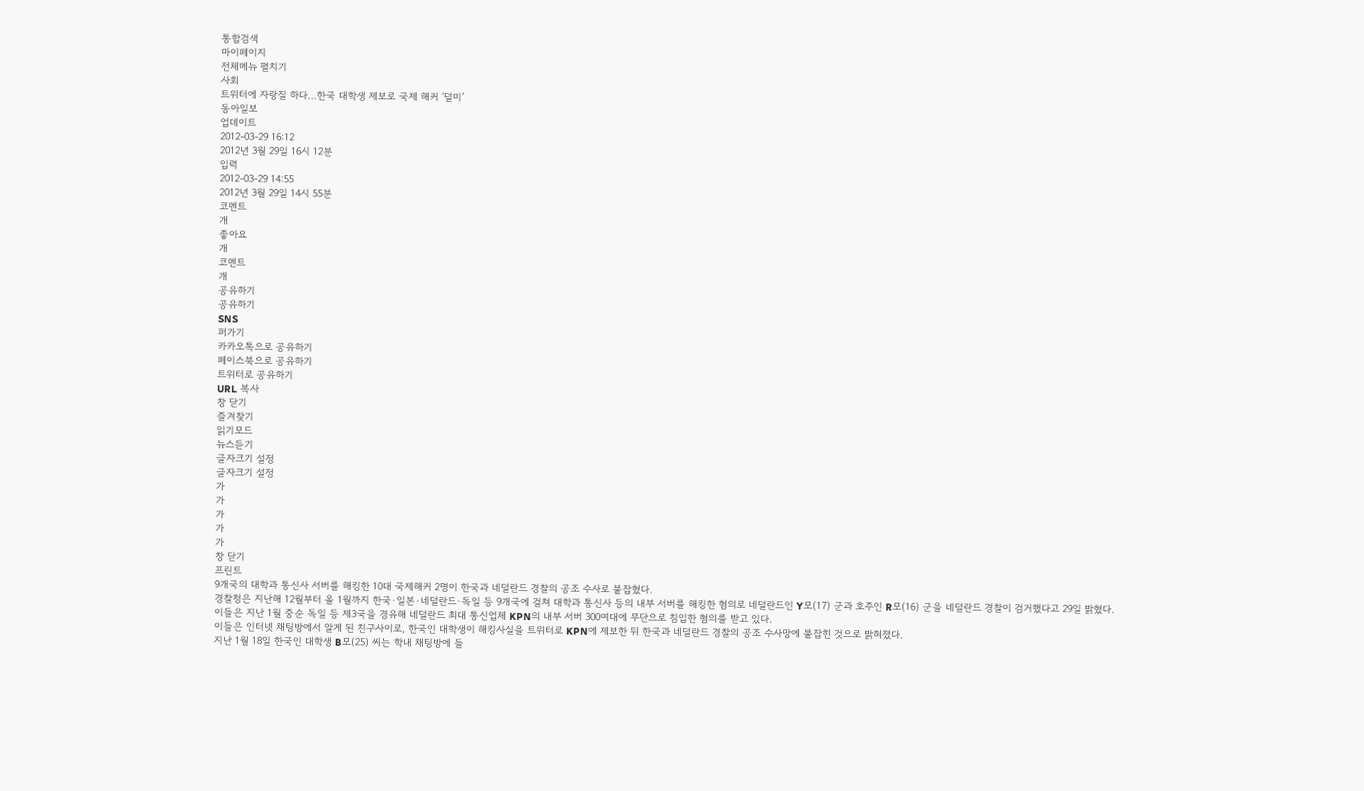통합검색
마이페이지
전체메뉴 펼치기
사회
트위터에 자랑질 하다…한국 대학생 제보로 국제 해커 ‘덜미’
동아일보
업데이트
2012-03-29 16:12
2012년 3월 29일 16시 12분
입력
2012-03-29 14:55
2012년 3월 29일 14시 55분
코멘트
개
좋아요
개
코멘트
개
공유하기
공유하기
SNS
퍼가기
카카오톡으로 공유하기
페이스북으로 공유하기
트위터로 공유하기
URL 복사
창 닫기
즐겨찾기
읽기모드
뉴스듣기
글자크기 설정
글자크기 설정
가
가
가
가
가
창 닫기
프린트
9개국의 대학과 통신사 서버를 해킹한 10대 국제해커 2명이 한국과 네덜란드 경찰의 공조 수사로 붙잡혔다.
경찰청은 지난해 12월부터 올 1월까지 한국·일본·네덜란드·독일 등 9개국에 걸쳐 대학과 통신사 등의 내부 서버를 해킹한 혐의로 네덜란드인 Y모(17) 군과 호주인 R모(16) 군을 네덜란드 경찰이 검거했다고 29일 밝혔다.
이들은 지난 1월 중순 독일 등 제3국을 경유해 네덜란드 최대 통신업체 KPN의 내부 서버 300여대에 무단으로 침입한 혐의를 받고 있다.
이들은 인터넷 채팅방에서 알게 된 친구사이로, 한국인 대학생이 해킹사실을 트위터로 KPN에 제보한 뒤 한국과 네덜란드 경찰의 공조 수사망에 붙잡힌 것으로 밝혀졌다.
지난 1월 18일 한국인 대학생 B모(25) 씨는 학내 채팅방에 들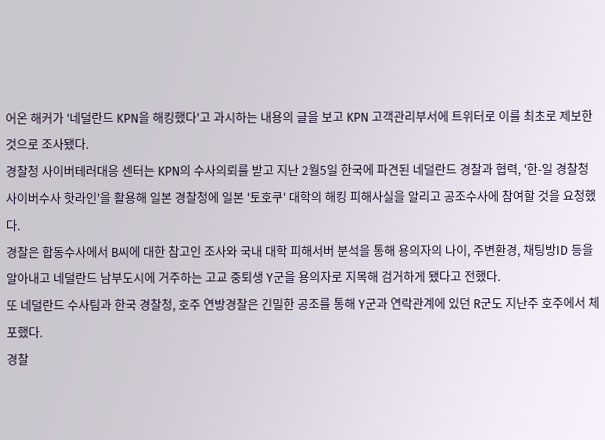어온 해커가 '네덜란드 KPN을 해킹했다'고 과시하는 내용의 글을 보고 KPN 고객관리부서에 트위터로 이를 최초로 제보한 것으로 조사됐다.
경찰청 사이버테러대응 센터는 KPN의 수사의뢰를 받고 지난 2월5일 한국에 파견된 네덜란드 경찰과 협력, '한-일 경찰청 사이버수사 핫라인'을 활용해 일본 경찰청에 일본 '토호쿠' 대학의 해킹 피해사실을 알리고 공조수사에 참여할 것을 요청했다.
경찰은 합동수사에서 B씨에 대한 참고인 조사와 국내 대학 피해서버 분석을 통해 용의자의 나이, 주변환경, 채팅방ID 등을 알아내고 네덜란드 남부도시에 거주하는 고교 중퇴생 Y군을 용의자로 지목해 검거하게 됐다고 전했다.
또 네덜란드 수사팀과 한국 경찰청, 호주 연방경찰은 긴밀한 공조를 통해 Y군과 연락관계에 있던 R군도 지난주 호주에서 체포했다.
경찰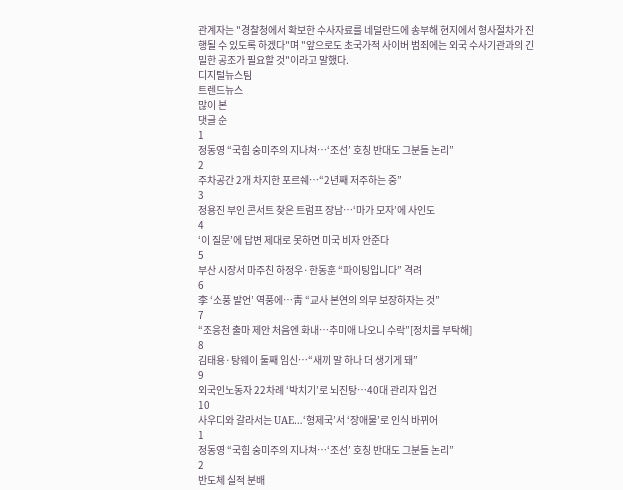관계자는 "경찰청에서 확보한 수사자료를 네덜란드에 송부해 현지에서 형사절차가 진행될 수 있도록 하겠다"며 "앞으로도 초국가적 사이버 범죄에는 외국 수사기관과의 긴밀한 공조가 필요할 것"이라고 말했다.
디지털뉴스팀
트렌드뉴스
많이 본
댓글 순
1
정동영 “국힘 숭미주의 지나쳐…‘조선’ 호칭 반대도 그분들 논리”
2
주차공간 2개 차지한 포르쉐…“2년째 저주하는 중”
3
정용진 부인 콘서트 찾은 트럼프 장남…‘마가 모자’에 사인도
4
‘이 질문’에 답변 제대로 못하면 미국 비자 안준다
5
부산 시장서 마주친 하정우·한동훈 “파이팅입니다” 격려
6
李 ‘소풍 발언’ 역풍에…靑 “교사 본연의 의무 보장하자는 것”
7
“조응천 출마 제안 처음엔 화내…추미애 나오니 수락”[정치를 부탁해]
8
김태용·탕웨이 둘째 임신…“새끼 말 하나 더 생기게 돼”
9
외국인노동자 22차례 ‘박치기’로 뇌진탕…40대 관리자 입건
10
사우디와 갈라서는 UAE…‘형제국’서 ‘장애물’로 인식 바뀌어
1
정동영 “국힘 숭미주의 지나쳐…‘조선’ 호칭 반대도 그분들 논리”
2
반도체 실적 분배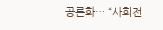공론화… “사회전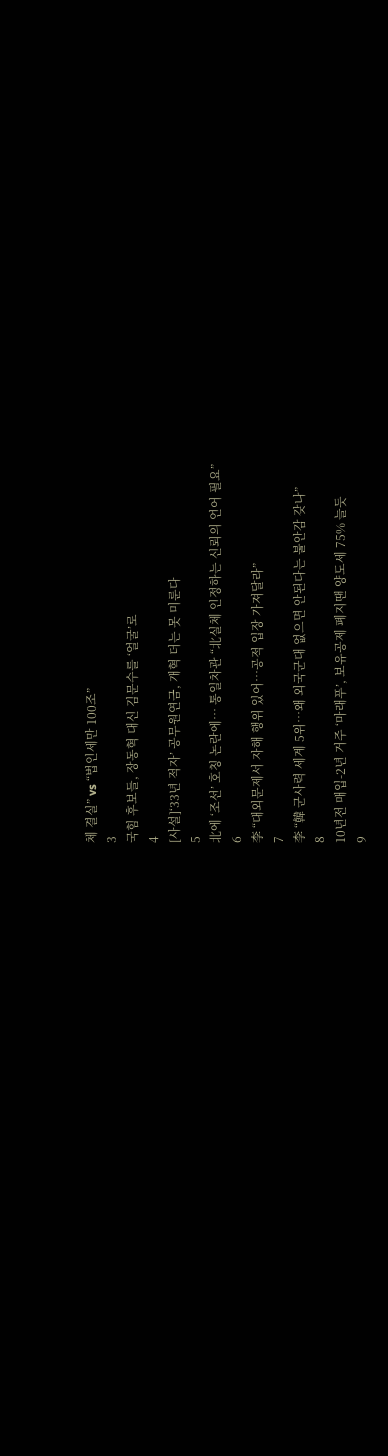체 결실” vs “법인세만 100조”
3
국힘 후보들, 장동혁 대신 김문수를 ‘얼굴’로
4
[사설]‘33년 적자’ 공무원연금, 개혁 더는 못 미룬다
5
北에 ‘조선’ 호칭 논란에… 통일차관 “北실체 인정하는 신뢰의 언어 필요”
6
李 “대외문제서 자해 행위 있어…공적 입장 가져달라”
7
李 “韓 군사력 세계 5위…왜 외국군대 없으면 안된다는 불안감 갖나”
8
10년전 매입-2년 거주 ‘마래푸’, 보유공제 폐지땐 양도세 75% 늘듯
9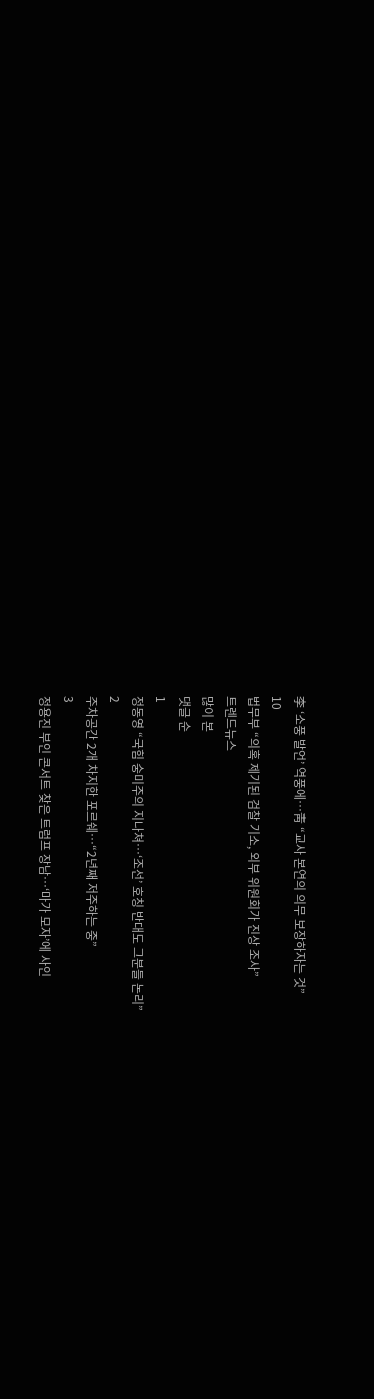李 ‘소풍 발언’ 역풍에…靑 “교사 본연의 의무 보장하자는 것”
10
법무부 “의혹 제기된 검찰 기소, 외부 위원회가 진상 조사”
트렌드뉴스
많이 본
댓글 순
1
정동영 “국힘 숭미주의 지나쳐…‘조선’ 호칭 반대도 그분들 논리”
2
주차공간 2개 차지한 포르쉐…“2년째 저주하는 중”
3
정용진 부인 콘서트 찾은 트럼프 장남…‘마가 모자’에 사인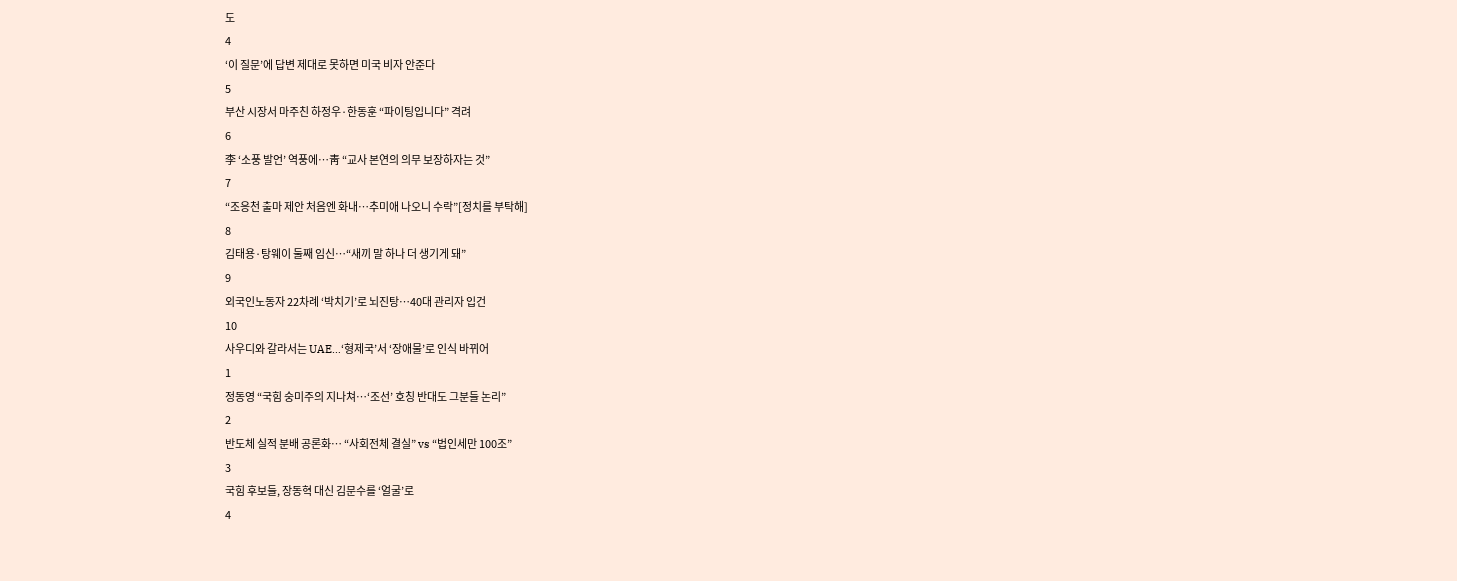도
4
‘이 질문’에 답변 제대로 못하면 미국 비자 안준다
5
부산 시장서 마주친 하정우·한동훈 “파이팅입니다” 격려
6
李 ‘소풍 발언’ 역풍에…靑 “교사 본연의 의무 보장하자는 것”
7
“조응천 출마 제안 처음엔 화내…추미애 나오니 수락”[정치를 부탁해]
8
김태용·탕웨이 둘째 임신…“새끼 말 하나 더 생기게 돼”
9
외국인노동자 22차례 ‘박치기’로 뇌진탕…40대 관리자 입건
10
사우디와 갈라서는 UAE…‘형제국’서 ‘장애물’로 인식 바뀌어
1
정동영 “국힘 숭미주의 지나쳐…‘조선’ 호칭 반대도 그분들 논리”
2
반도체 실적 분배 공론화… “사회전체 결실” vs “법인세만 100조”
3
국힘 후보들, 장동혁 대신 김문수를 ‘얼굴’로
4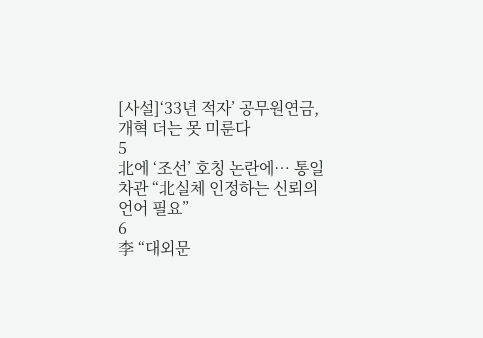[사설]‘33년 적자’ 공무원연금, 개혁 더는 못 미룬다
5
北에 ‘조선’ 호칭 논란에… 통일차관 “北실체 인정하는 신뢰의 언어 필요”
6
李 “대외문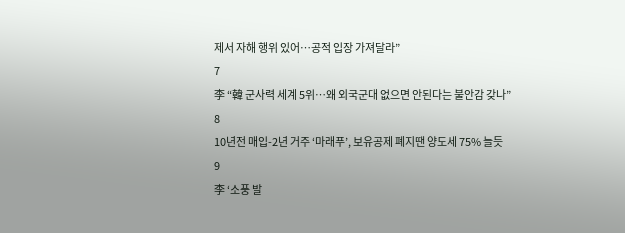제서 자해 행위 있어…공적 입장 가져달라”
7
李 “韓 군사력 세계 5위…왜 외국군대 없으면 안된다는 불안감 갖나”
8
10년전 매입-2년 거주 ‘마래푸’, 보유공제 폐지땐 양도세 75% 늘듯
9
李 ‘소풍 발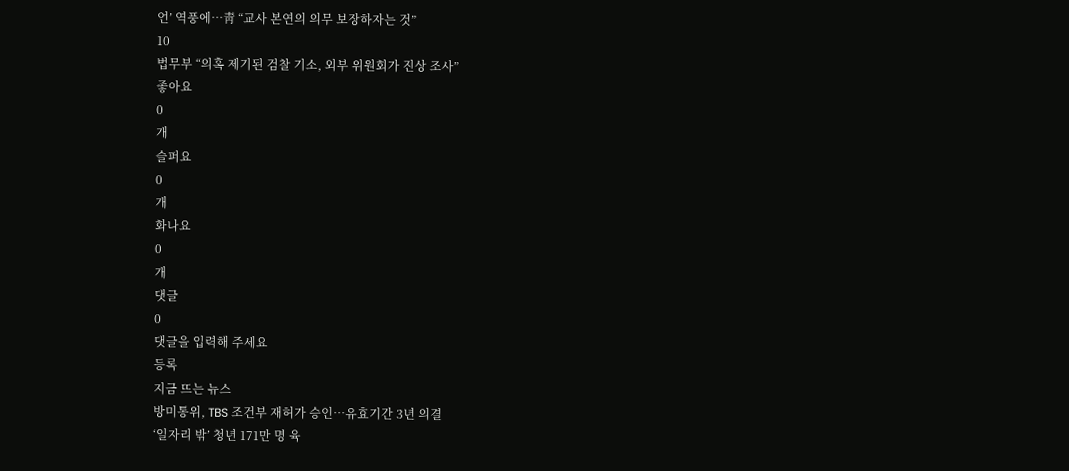언’ 역풍에…靑 “교사 본연의 의무 보장하자는 것”
10
법무부 “의혹 제기된 검찰 기소, 외부 위원회가 진상 조사”
좋아요
0
개
슬퍼요
0
개
화나요
0
개
댓글
0
댓글을 입력해 주세요
등록
지금 뜨는 뉴스
방미통위, TBS 조건부 재허가 승인…유효기간 3년 의결
‘일자리 밖’ 청년 171만 명 육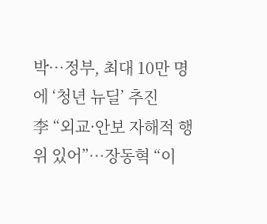박…정부, 최대 10만 명에 ‘청년 뉴딜’ 추진
李 “외교·안보 자해적 행위 있어”…장동혁 “이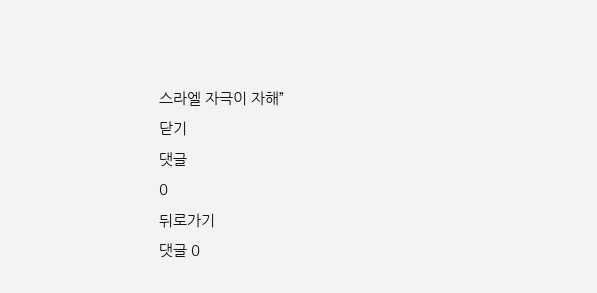스라엘 자극이 자해”
닫기
댓글
0
뒤로가기
댓글 0